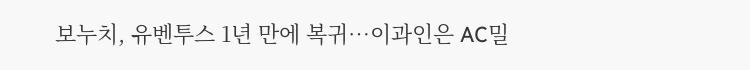보누치, 유벤투스 1년 만에 복귀…이과인은 AC밀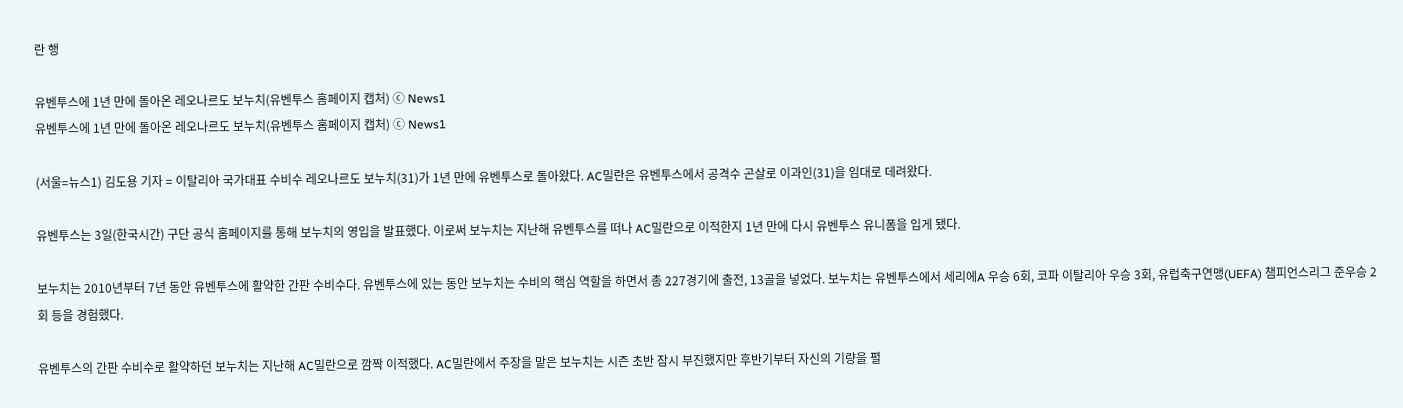란 행

유벤투스에 1년 만에 돌아온 레오나르도 보누치(유벤투스 홈페이지 캡처) ⓒ News1
유벤투스에 1년 만에 돌아온 레오나르도 보누치(유벤투스 홈페이지 캡처) ⓒ News1

(서울=뉴스1) 김도용 기자 = 이탈리아 국가대표 수비수 레오나르도 보누치(31)가 1년 만에 유벤투스로 돌아왔다. AC밀란은 유벤투스에서 공격수 곤살로 이과인(31)을 임대로 데려왔다.

유벤투스는 3일(한국시간) 구단 공식 홈페이지를 통해 보누치의 영입을 발표했다. 이로써 보누치는 지난해 유벤투스를 떠나 AC밀란으로 이적한지 1년 만에 다시 유벤투스 유니폼을 입게 됐다.

보누치는 2010년부터 7년 동안 유벤투스에 활약한 간판 수비수다. 유벤투스에 있는 동안 보누치는 수비의 핵심 역할을 하면서 총 227경기에 출전, 13골을 넣었다. 보누치는 유벤투스에서 세리에A 우승 6회, 코파 이탈리아 우승 3회, 유럽축구연맹(UEFA) 챔피언스리그 준우승 2회 등을 경험했다.

유벤투스의 간판 수비수로 활약하던 보누치는 지난해 AC밀란으로 깜짝 이적했다. AC밀란에서 주장을 맡은 보누치는 시즌 초반 잠시 부진했지만 후반기부터 자신의 기량을 펼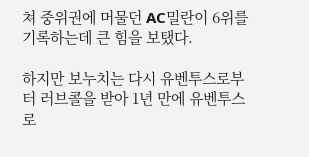쳐 중위권에 머물던 AC밀란이 6위를 기록하는데 큰 힘을 보탰다.

하지만 보누치는 다시 유벤투스로부터 러브콜을 받아 1년 만에 유벤투스로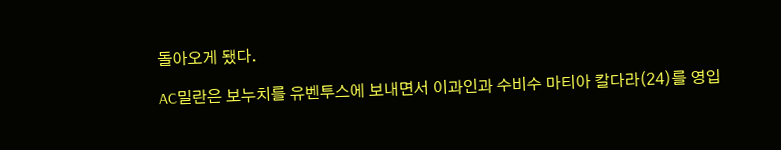돌아오게 됐다.

AC밀란은 보누치를 유벤투스에 보내면서 이과인과 수비수 마티아 칼다라(24)를 영입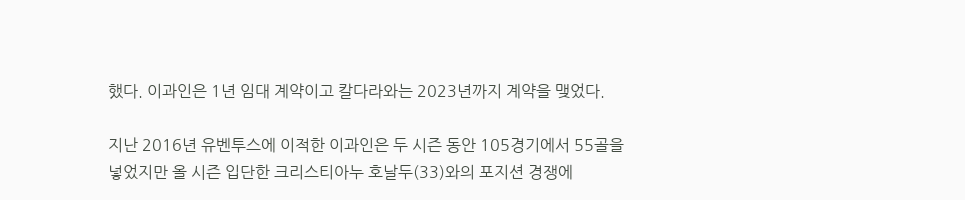했다. 이과인은 1년 임대 계약이고 칼다라와는 2023년까지 계약을 맺었다.

지난 2016년 유벤투스에 이적한 이과인은 두 시즌 동안 105경기에서 55골을 넣었지만 올 시즌 입단한 크리스티아누 호날두(33)와의 포지션 경쟁에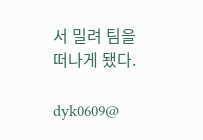서 밀려 팀을 떠나게 됐다.

dyk0609@